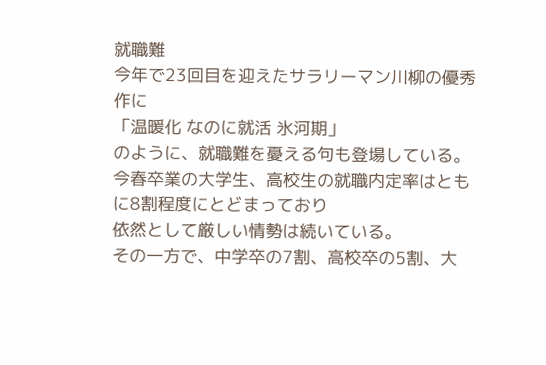就職難
今年で23回目を迎えたサラリーマン川柳の優秀作に
「温暖化 なのに就活 氷河期」
のように、就職難を憂える句も登場している。
今春卒業の大学生、高校生の就職内定率はともに8割程度にとどまっており
依然として厳しい情勢は続いている。
その一方で、中学卒の7割、高校卒の5割、大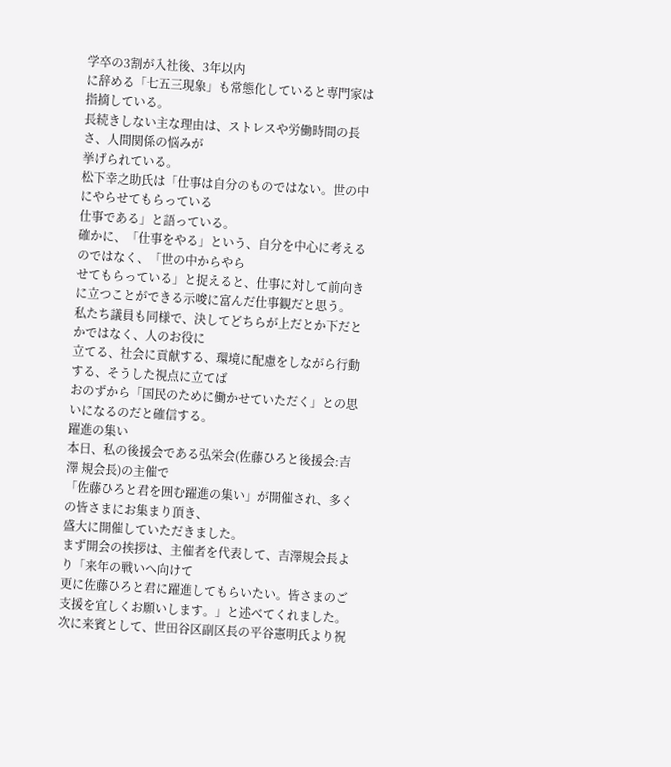学卒の3割が入社後、3年以内
に辞める「七五三現象」も常態化していると専門家は指摘している。
長続きしない主な理由は、ストレスや労働時間の長さ、人間関係の悩みが
挙げられている。
松下幸之助氏は「仕事は自分のものではない。世の中にやらせてもらっている
仕事である」と語っている。
確かに、「仕事をやる」という、自分を中心に考えるのではなく、「世の中からやら
せてもらっている」と捉えると、仕事に対して前向きに立つことができる示唆に富んだ仕事観だと思う。
私たち議員も同様で、決してどちらが上だとか下だとかではなく、人のお役に
立てる、社会に貢献する、環境に配慮をしながら行動する、そうした視点に立てば
おのずから「国民のために働かせていただく」との思いになるのだと確信する。
躍進の集い
本日、私の後援会である弘栄会(佐藤ひろと後援会:吉澤 規会長)の主催で
「佐藤ひろと君を囲む躍進の集い」が開催され、多くの皆さまにお集まり頂き、
盛大に開催していただきました。
まず開会の挨拶は、主催者を代表して、吉澤規会長より「来年の戦いへ向けて
更に佐藤ひろと君に躍進してもらいたい。皆さまのご支援を宜しくお願いします。」と述べてくれました。
次に来賓として、世田谷区副区長の平谷憲明氏より祝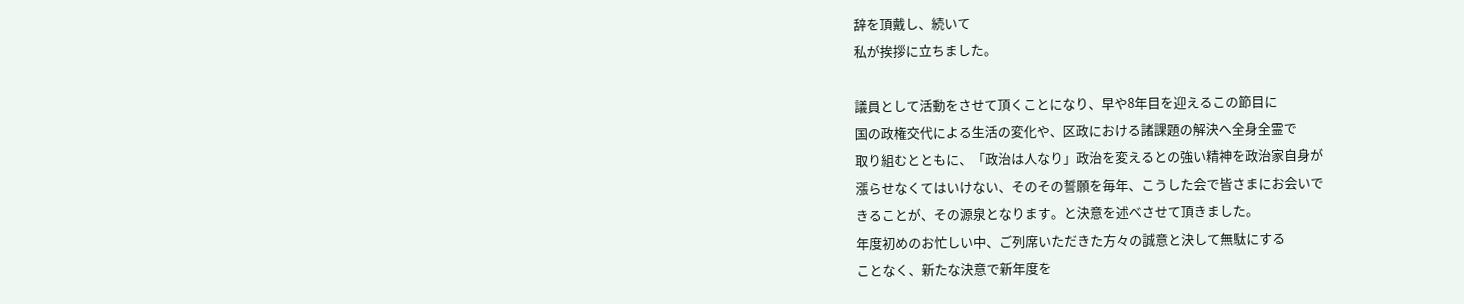辞を頂戴し、続いて
私が挨拶に立ちました。

議員として活動をさせて頂くことになり、早や8年目を迎えるこの節目に
国の政権交代による生活の変化や、区政における諸課題の解決へ全身全霊で
取り組むとともに、「政治は人なり」政治を変えるとの強い精神を政治家自身が
漲らせなくてはいけない、そのその誓願を毎年、こうした会で皆さまにお会いで
きることが、その源泉となります。と決意を述べさせて頂きました。
年度初めのお忙しい中、ご列席いただきた方々の誠意と決して無駄にする
ことなく、新たな決意で新年度を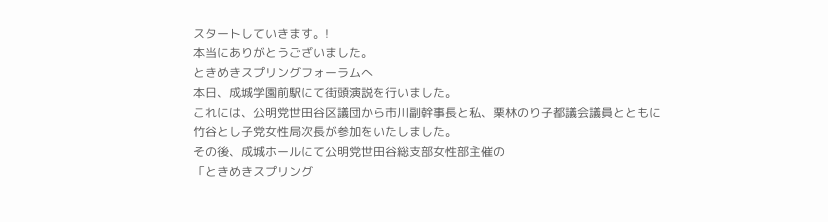スタートしていきます。!
本当にありがとうございました。
ときめきスプリングフォーラムへ
本日、成城学園前駅にて街頭演説を行いました。
これには、公明党世田谷区議団から市川副幹事長と私、栗林のり子都議会議員とともに
竹谷とし子党女性局次長が参加をいたしました。
その後、成城ホールにて公明党世田谷総支部女性部主催の
「ときめきスプリング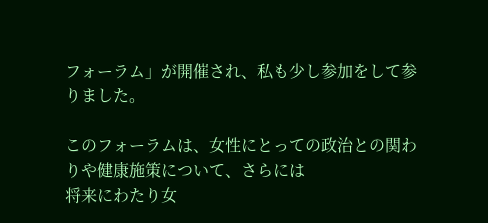フォーラム」が開催され、私も少し参加をして参りました。

このフォーラムは、女性にとっての政治との関わりや健康施策について、さらには
将来にわたり女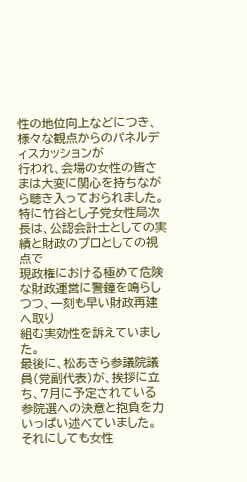性の地位向上などにつき、様々な観点からのパネルディスカッションが
行われ、会場の女性の皆さまは大変に関心を持ちながら聴き入っておられました。
特に竹谷とし子党女性局次長は、公認会計士としての実績と財政のプロとしての視点で
現政権における極めて危険な財政運営に警鐘を鳴らしつつ、一刻も早い財政再建へ取り
組む実効性を訴えていました。
最後に、松あきら参議院議員(党副代表)が、挨拶に立ち、7月に予定されている
参院選への決意と抱負を力いっぱい述べていました。
それにしても女性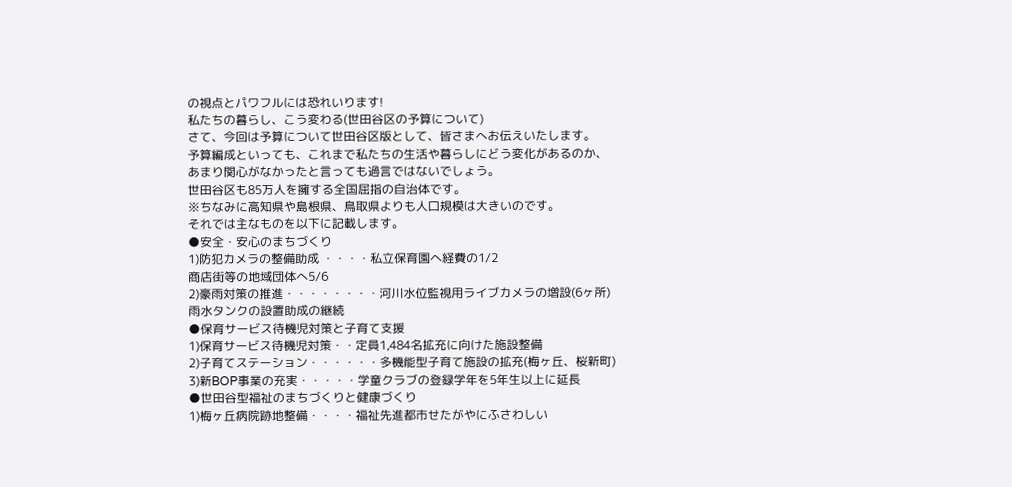の視点とパワフルには恐れいります!
私たちの暮らし、こう変わる(世田谷区の予算について)
さて、今回は予算について世田谷区版として、皆さまへお伝えいたします。
予算編成といっても、これまで私たちの生活や暮らしにどう変化があるのか、
あまり関心がなかったと言っても過言ではないでしょう。
世田谷区も85万人を擁する全国屈指の自治体です。
※ちなみに高知県や島根県、鳥取県よりも人口規模は大きいのです。
それでは主なものを以下に記載します。
●安全・安心のまちづくり
1)防犯カメラの整備助成 ・・・・私立保育園へ経費の1/2
商店街等の地域団体へ5/6
2)豪雨対策の推進・・・・・・・・河川水位監視用ライブカメラの増設(6ヶ所)
雨水タンクの設置助成の継続
●保育サービス待機児対策と子育て支援
1)保育サービス待機児対策・・定員1,484名拡充に向けた施設整備
2)子育てステーション・・・・・・多機能型子育て施設の拡充(梅ヶ丘、桜新町)
3)新BOP事業の充実・・・・・学童クラブの登録学年を5年生以上に延長
●世田谷型福祉のまちづくりと健康づくり
1)梅ヶ丘病院跡地整備・・・・福祉先進都市せたがやにふさわしい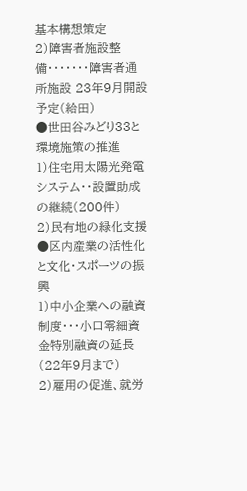基本構想策定
2)障害者施設整備・・・・・・・障害者通所施設 23年9月開設予定(給田)
●世田谷みどり33と環境施策の推進
1)住宅用太陽光発電システム・・設置助成の継続(200件)
2)民有地の緑化支援
●区内産業の活性化と文化・スポーツの振興
1)中小企業への融資制度・・・小口零細資金特別融資の延長(22年9月まで)
2)雇用の促進、就労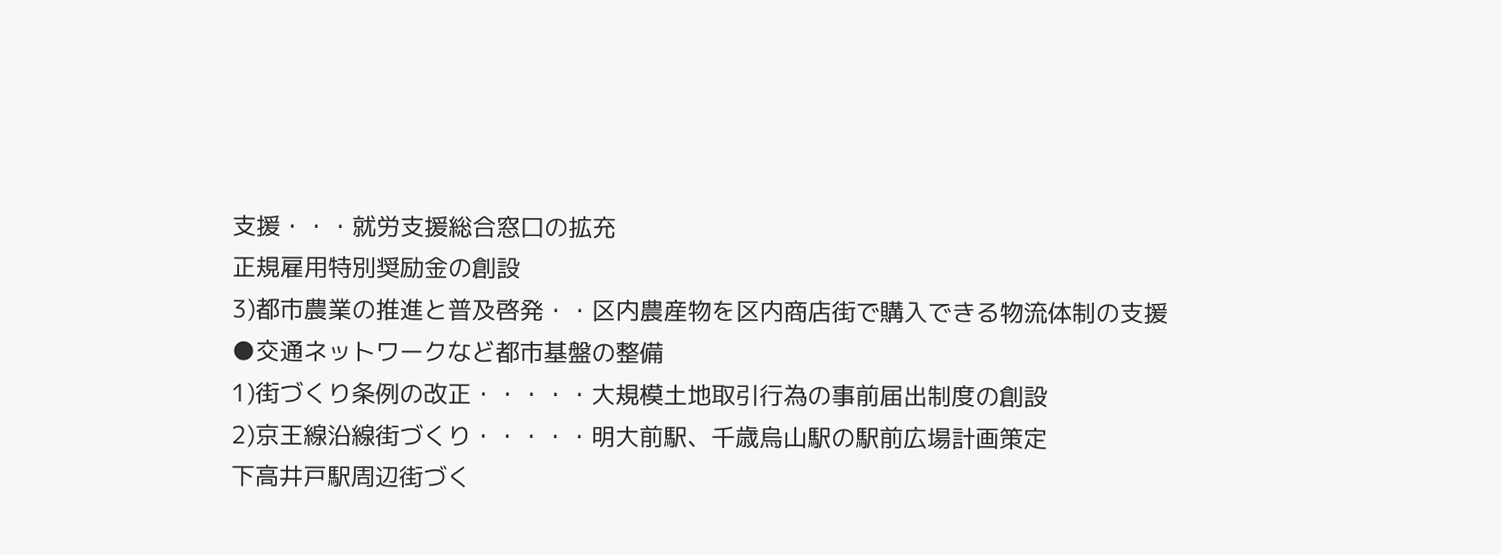支援・・・就労支援総合窓口の拡充
正規雇用特別奨励金の創設
3)都市農業の推進と普及啓発・・区内農産物を区内商店街で購入できる物流体制の支援
●交通ネットワークなど都市基盤の整備
1)街づくり条例の改正・・・・・大規模土地取引行為の事前届出制度の創設
2)京王線沿線街づくり・・・・・明大前駅、千歳烏山駅の駅前広場計画策定
下高井戸駅周辺街づく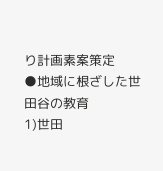り計画素案策定
●地域に根ざした世田谷の教育
1)世田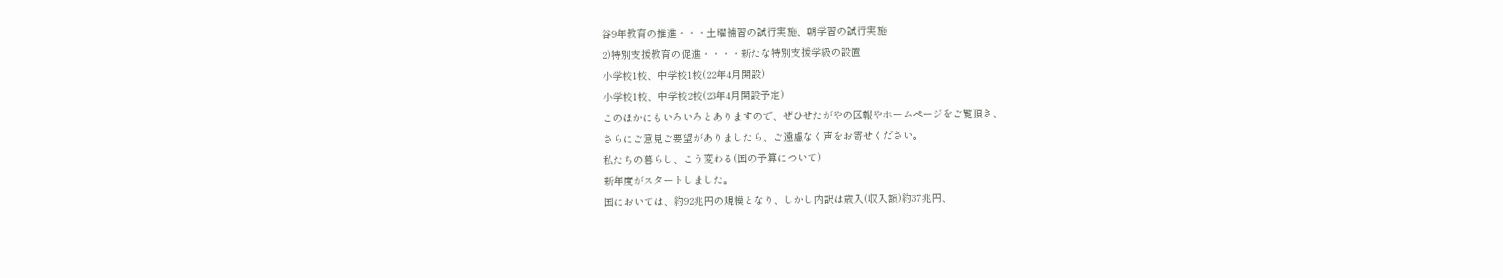谷9年教育の推進・・・土曜補習の試行実施、朝学習の試行実施
2)特別支援教育の促進・・・・新たな特別支援学級の設置
小学校1校、中学校1校(22年4月開設)
小学校1校、中学校2校(23年4月開設予定)
このほかにもいろいろとありますので、ぜひせたがやの区報やホームページをご覧頂き、
さらにご意見ご要望がありましたら、ご遠慮なく声をお寄せください。
私たちの暮らし、こう変わる(国の予算について)
新年度がスタートしました。
国においては、約92兆円の規模となり、しかし内訳は歳入(収入額)約37兆円、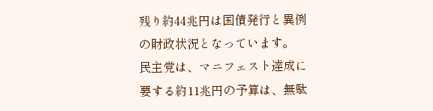残り約44兆円は国債発行と異例の財政状況となっています。
民主党は、マニフェスト達成に要する約11兆円の予算は、無駄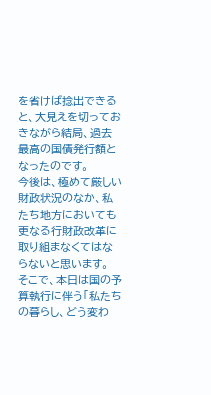を省けば捻出できると、大見えを切っておきながら結局、過去最高の国債発行額となったのです。
今後は、極めて厳しい財政状況のなか、私たち地方においても更なる行財政改革に取り組まなくてはならないと思います。
そこで、本日は国の予算執行に伴う「私たちの暮らし、どう変わ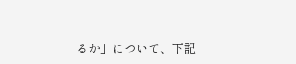るか」について、下記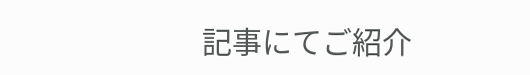記事にてご紹介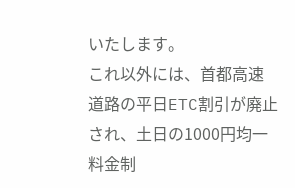いたします。
これ以外には、首都高速道路の平日ETC割引が廃止され、土日の1000円均一料金制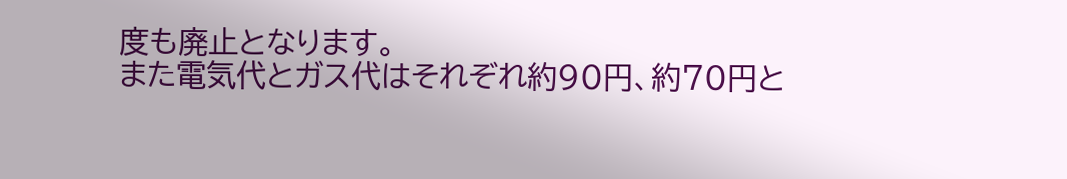度も廃止となります。
また電気代とガス代はそれぞれ約90円、約70円と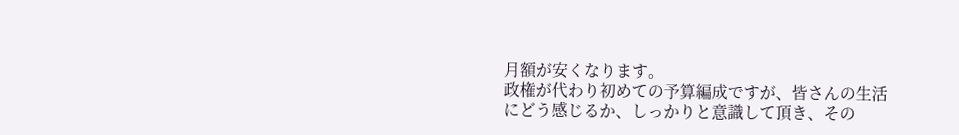月額が安くなります。
政権が代わり初めての予算編成ですが、皆さんの生活にどう感じるか、しっかりと意識して頂き、その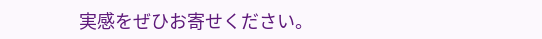実感をぜひお寄せください。